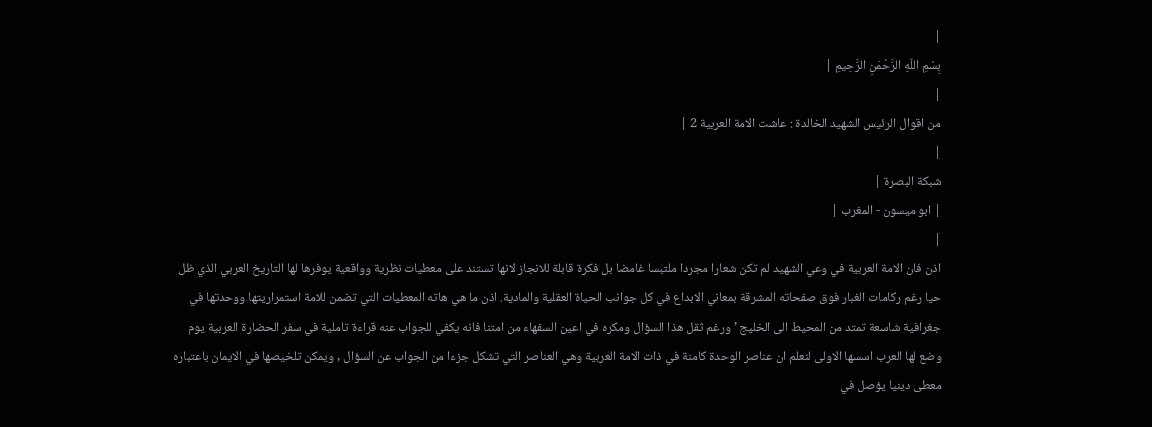|
بِسْمِ اللّهِ الرَّحْمَنِ الرَّحِيمِ |
|
من اقوال الرئيس الشهيد الخالدة : عاشت الامة العربية 2 |
|
شبكة البصرة |
| ابو ميسون - المغرب |
|
اذن فان الامة العربية في وعي الشهيد لم تكن شعارا مجردا ملتبسا غامضا بل فكرة قابلة للانجاز لانها تستند على معطيات نظرية وواقعية يوفرها لها التاريخ العربي الذي ظل حيا رغم ركامات الغبار فوق صفحاته المشرقة بمعاني الابداع في كل جوانب الحياة العقلية والمادية. اذن ما هي هاته المعطيات التي تضمن للامة استمراريتها ووحدتها في جغرافية شاسعة تمتد من المحيط الى الخليج ’ ورغم ثقل هذا السؤال ومكره في اعين السفهاء من امتنا فانه يكفي للجواب عنه قراءة تاملية في سفر الحضارة العربية يوم وضع لها العرب اسسها الاولى لنعلم ان عناصر الوحدة كامنة في ذات الامة العربية وهي العناصر التي تشكل جزءا من الجواب عن السؤال , ويمكن تلخيصها في الايمان باعتباره معطى دينيا يؤصل في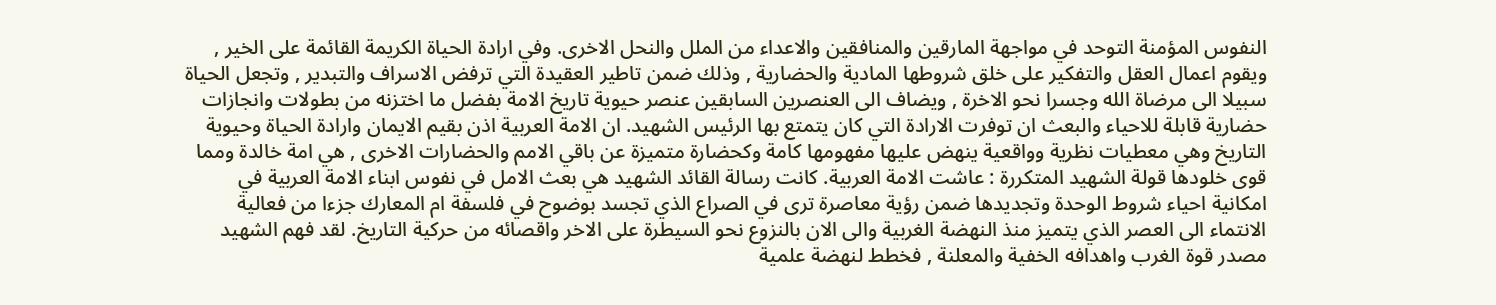النفوس المؤمنة التوحد في مواجهة المارقين والمنافقين والاعداء من الملل والنحل الاخرى. وفي ارادة الحياة الكريمة القائمة على الخير , ويقوم اعمال العقل والتفكير على خلق شروطها المادية والحضارية , وذلك ضمن تاطير العقيدة التي ترفض الاسراف والتبدير , وتجعل الحياة سبيلا الى مرضاة الله وجسرا نحو الاخرة , ويضاف الى العنصرين السابقين عنصر حيوية تاريخ الامة بفضل ما اختزنه من بطولات وانجازات حضارية قابلة للاحياء والبعث ان توفرت الارادة التي كان يتمتع بها الرئيس الشهيد. ان الامة العربية اذن بقيم الايمان وارادة الحياة وحيوية التاريخ وهي معطيات نظرية وواقعية ينهض عليها مفهومها كامة وكحضارة متميزة عن باقي الامم والحضارات الاخرى , هي امة خالدة ومما قوى خلودها قولة الشهيد المتكررة : عاشت الامة العربية. كانت رسالة القائد الشهيد هي بعث الامل في نفوس ابناء الامة العربية في امكانية احياء شروط الوحدة وتجديدها ضمن رؤية معاصرة ترى في الصراع الذي تجسد بوضوح في فلسفة ام المعارك جزءا من فعالية الانتماء الى العصر الذي يتميز منذ النهضة الغربية والى الان بالنزوع نحو السيطرة على الاخر واقصائه من حركية التاريخ. لقد فهم الشهيد مصدر قوة الغرب واهدافه الخفية والمعلنة , فخطط لنهضة علمية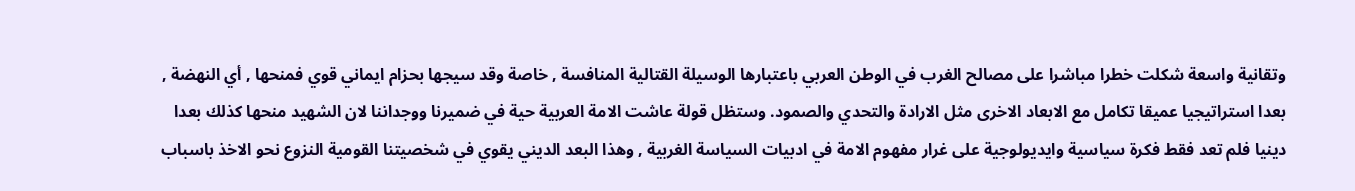وتقانية واسعة شكلت خطرا مباشرا على مصالح الغرب في الوطن العربي باعتبارها الوسيلة القتالية المنافسة , خاصة وقد سيجها بحزام ايماني قوي فمنحها , أي النهضة , بعدا استراتيجيا عميقا تكامل مع الابعاد الاخرى مثل الارادة والتحدي والصمود. وستظل قولة عاشت الامة العربية حية في ضميرنا ووجداننا لان الشهيد منحها كذلك بعدا دينيا فلم تعد فقط فكرة سياسية وايديولوجية على غرار مفهوم الامة في ادبيات السياسة الغربية , وهذا البعد الديني يقوي في شخصيتنا القومية النزوع نحو الاخذ باسباب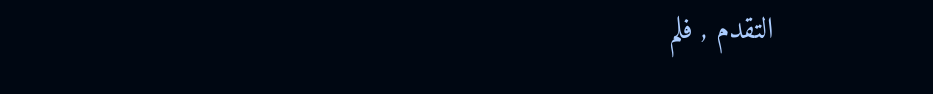التقدم , فلم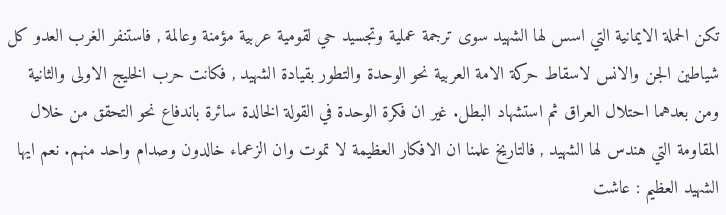تكن الحملة الايمانية التي اسس لها الشهيد سوى ترجمة عملية وتجسيد حي لقومية عربية مؤمنة وعالمة , فاستنفر الغرب العدو كل شياطين الجن والانس لاسقاط حركة الامة العربية نحو الوحدة والتطور بقيادة الشهيد , فكانت حرب الخليج الاولى والثانية ومن بعدهما احتلال العراق ثم استشهاد البطل. غير ان فكرة الوحدة في القولة الخالدة سائرة باندفاع نحو التحقق من خلال المقاومة التي هندس لها الشهيد , فالتاريخ علمنا ان الافكار العظيمة لا تموت وان الزعماء خالدون وصدام واحد منهم. نعم ايها الشهيد العظيم : عاشت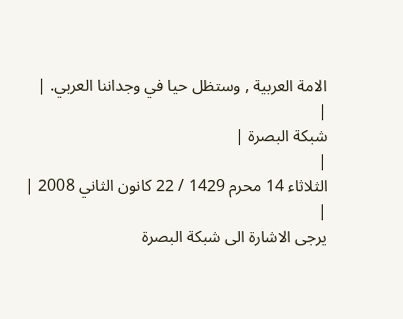الامة العربية , وستظل حيا في وجداننا العربي. |
|
شبكة البصرة |
|
الثلاثاء 14 محرم 1429 / 22 كانون الثاني 2008 |
|
يرجى الاشارة الى شبكة البصرة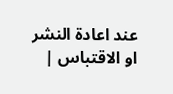عند اعادة النشر او الاقتباس |